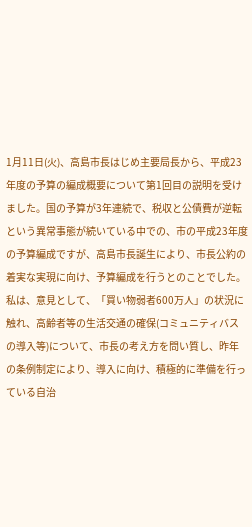1月11日(火)、高島市長はじめ主要局長から、平成23年度の予算の編成概要について第1回目の説明を受けました。国の予算が3年連続で、税収と公債費が逆転という異常事態が続いている中での、市の平成23年度の予算編成ですが、高島市長誕生により、市長公約の着実な実現に向け、予算編成を行うとのことでした。私は、意見として、「買い物弱者600万人」の状況に触れ、高齢者等の生活交通の確保(コミュニティバスの導入等)について、市長の考え方を問い質し、昨年の条例制定により、導入に向け、積極的に準備を行っている自治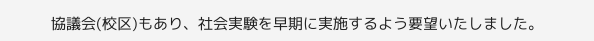協議会(校区)もあり、社会実験を早期に実施するよう要望いたしました。